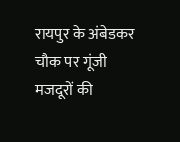रायपुर के अंबेडकर चौक पर गूंजी मजदूरों की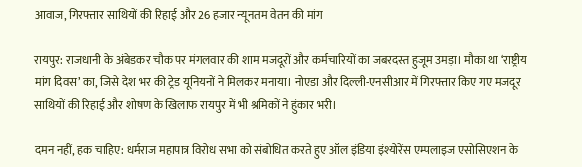आवाज, गिरफ्तार साथियों की रिहाई और 26 हजार न्यूनतम वेतन की मांग

रायपुर: राजधानी के अंबेडकर चौक पर मंगलवार की शाम मजदूरों और कर्मचारियों का जबरदस्त हुजूम उमड़ा। मौका था ‘राष्ट्रीय मांग दिवस’ का, जिसे देश भर की ट्रेड यूनियनों ने मिलकर मनाया। नोएडा और दिल्ली-एनसीआर में गिरफ्तार किए गए मजदूर साथियों की रिहाई और शोषण के खिलाफ रायपुर में भी श्रमिकों ने हुंकार भरी।

दमन नहीं, हक चाहिए: धर्मराज महापात्र विरोध सभा को संबोधित करते हुए ऑल इंडिया इंश्योरेंस एम्पलाइज एसोसिएशन के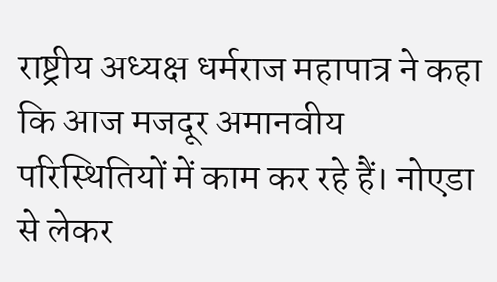राष्ट्रीय अध्यक्ष धर्मराज महापात्र ने कहा कि आज मजदूर अमानवीय परिस्थितियों में काम कर रहे हैं। नोएडा से लेकर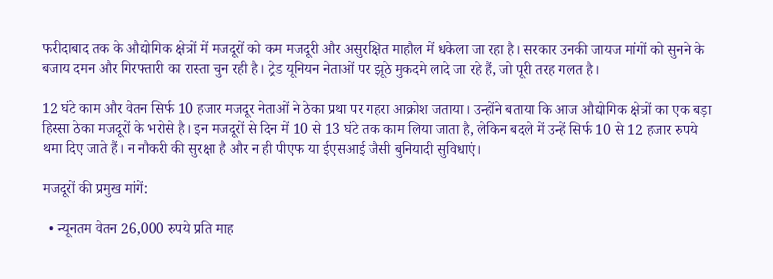फरीदाबाद तक के औद्योगिक क्षेत्रों में मजदूरों को कम मजदूरी और असुरक्षित माहौल में धकेला जा रहा है। सरकार उनकी जायज मांगों को सुनने के बजाय दमन और गिरफ्तारी का रास्ता चुन रही है। ट्रेड यूनियन नेताओं पर झूठे मुकदमे लादे जा रहे हैं, जो पूरी तरह गलत है।

12 घंटे काम और वेतन सिर्फ 10 हजार मजदूर नेताओं ने ठेका प्रथा पर गहरा आक्रोश जताया। उन्होंने बताया कि आज औद्योगिक क्षेत्रों का एक बड़ा हिस्सा ठेका मजदूरों के भरोसे है। इन मजदूरों से दिन में 10 से 13 घंटे तक काम लिया जाता है, लेकिन बदले में उन्हें सिर्फ 10 से 12 हजार रुपये थमा दिए जाते हैं। न नौकरी की सुरक्षा है और न ही पीएफ या ईएसआई जैसी बुनियादी सुविधाएं।

मजदूरों की प्रमुख मांगें:

  • न्यूनतम वेतन 26,000 रुपये प्रति माह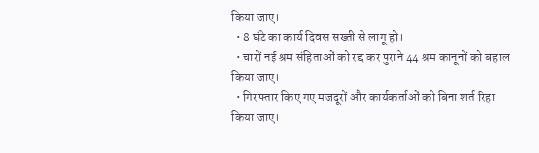किया जाए।
  • 8 घंटे का कार्य दिवस सख्ती से लागू हो।
  • चारों नई श्रम संहिताओं को रद्द कर पुराने 44 श्रम कानूनों को बहाल किया जाए।
  • गिरफ्तार किए गए मजदूरों और कार्यकर्ताओं को बिना शर्त रिहा किया जाए।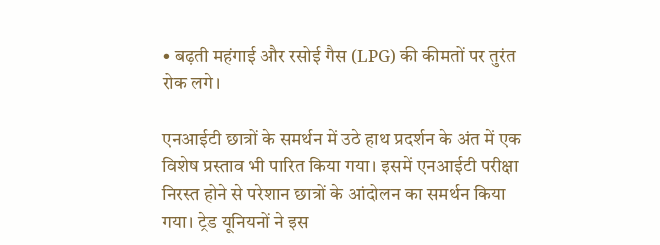• बढ़ती महंगाई और रसोई गैस (LPG) की कीमतों पर तुरंत रोक लगे।

एनआईटी छात्रों के समर्थन में उठे हाथ प्रदर्शन के अंत में एक विशेष प्रस्ताव भी पारित किया गया। इसमें एनआईटी परीक्षा निरस्त होने से परेशान छात्रों के आंदोलन का समर्थन किया गया। ट्रेड यूनियनों ने इस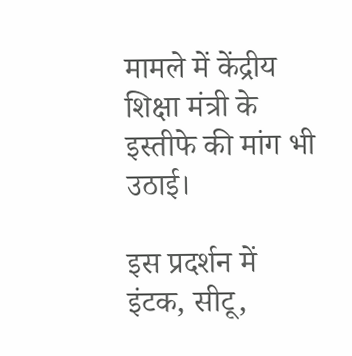मामले में केंद्रीय शिक्षा मंत्री के इस्तीफे की मांग भी उठाई।

इस प्रदर्शन में इंटक, सीटू,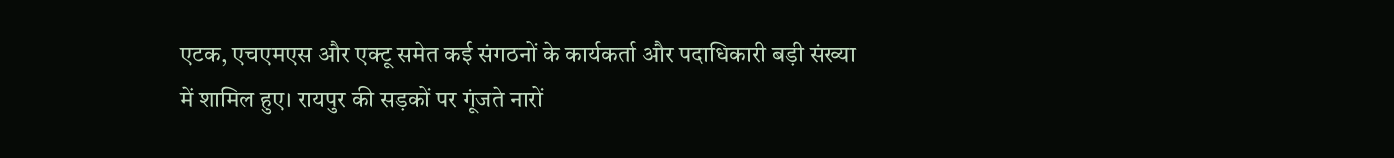एटक, एचएमएस और एक्टू समेत कई संगठनों के कार्यकर्ता और पदाधिकारी बड़ी संख्या में शामिल हुए। रायपुर की सड़कों पर गूंजते नारों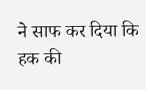ने साफ कर दिया कि हक की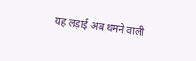यह लड़ाई अब थमने वाली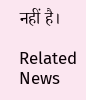नहीं है।

Related News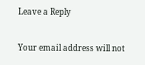Leave a Reply

Your email address will not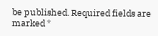be published. Required fields are marked *